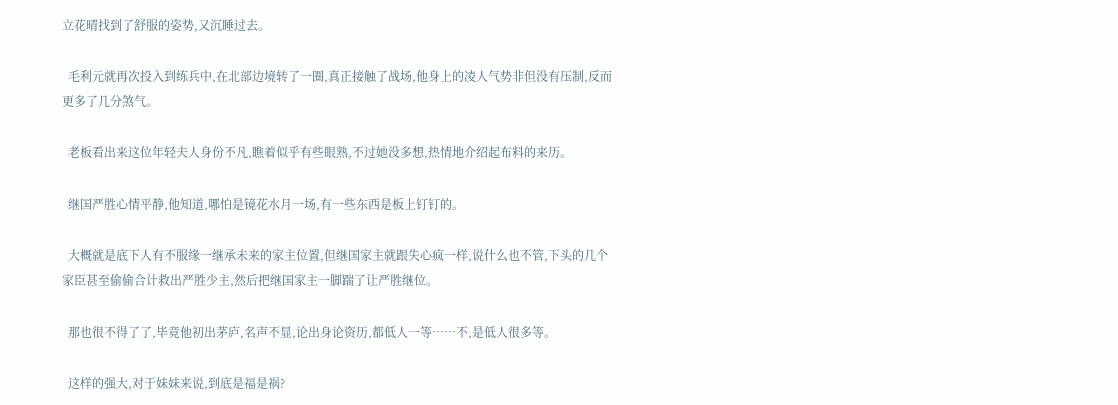立花晴找到了舒服的姿势,又沉睡过去。

  毛利元就再次投入到练兵中,在北部边境转了一圈,真正接触了战场,他身上的凌人气势非但没有压制,反而更多了几分煞气。

  老板看出来这位年轻夫人身份不凡,瞧着似乎有些眼熟,不过她没多想,热情地介绍起布料的来历。

  继国严胜心情平静,他知道,哪怕是镜花水月一场,有一些东西是板上钉钉的。

  大概就是底下人有不服缘一继承未来的家主位置,但继国家主就跟失心疯一样,说什么也不管,下头的几个家臣甚至偷偷合计救出严胜少主,然后把继国家主一脚踹了让严胜继位。

  那也很不得了了,毕竟他初出茅庐,名声不显,论出身论资历,都低人一等……不,是低人很多等。

  这样的强大,对于妹妹来说,到底是福是祸?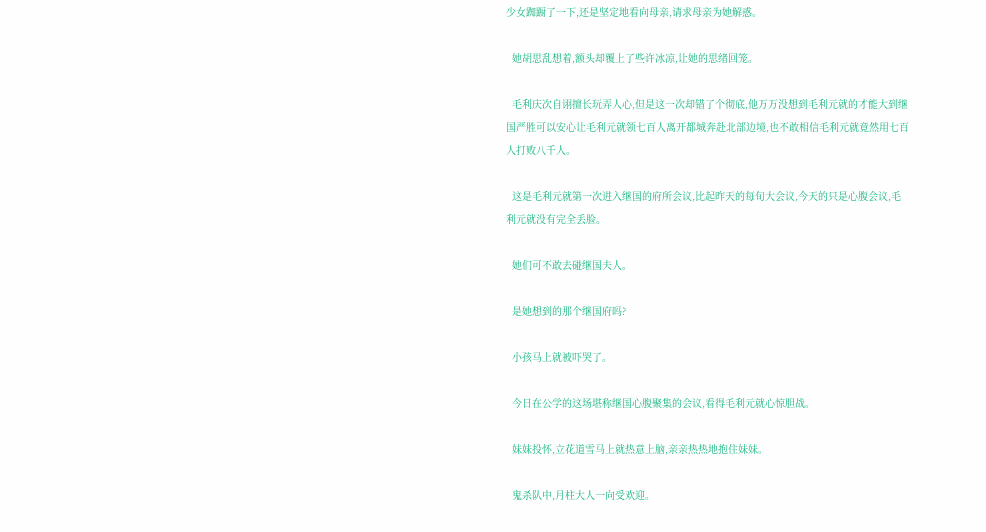少女踟蹰了一下,还是坚定地看向母亲,请求母亲为她解惑。

  她胡思乱想着,额头却覆上了些许冰凉,让她的思绪回笼。

  毛利庆次自诩擅长玩弄人心,但是这一次却错了个彻底,他万万没想到毛利元就的才能大到继国严胜可以安心让毛利元就领七百人离开都城奔赴北部边境,也不敢相信毛利元就竟然用七百人打败八千人。

  这是毛利元就第一次进入继国的府所会议,比起昨天的每旬大会议,今天的只是心腹会议,毛利元就没有完全丢脸。

  她们可不敢去碰继国夫人。

  是她想到的那个继国府吗?

  小孩马上就被吓哭了。

  今日在公学的这场堪称继国心腹聚集的会议,看得毛利元就心惊胆战。

  妹妹投怀,立花道雪马上就热意上脑,亲亲热热地抱住妹妹。

  鬼杀队中,月柱大人一向受欢迎。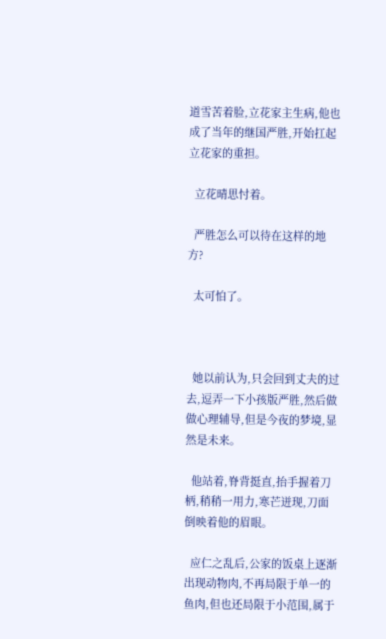道雪苦着脸,立花家主生病,他也成了当年的继国严胜,开始扛起立花家的重担。

  立花晴思忖着。

  严胜怎么可以待在这样的地方?

  太可怕了。



  她以前认为,只会回到丈夫的过去,逗弄一下小孩版严胜,然后做做心理辅导,但是今夜的梦境,显然是未来。

  他站着,脊背挺直,抬手握着刀柄,稍稍一用力,寒芒迸现,刀面倒映着他的眉眼。

  应仁之乱后,公家的饭桌上逐渐出现动物肉,不再局限于单一的鱼肉,但也还局限于小范围,属于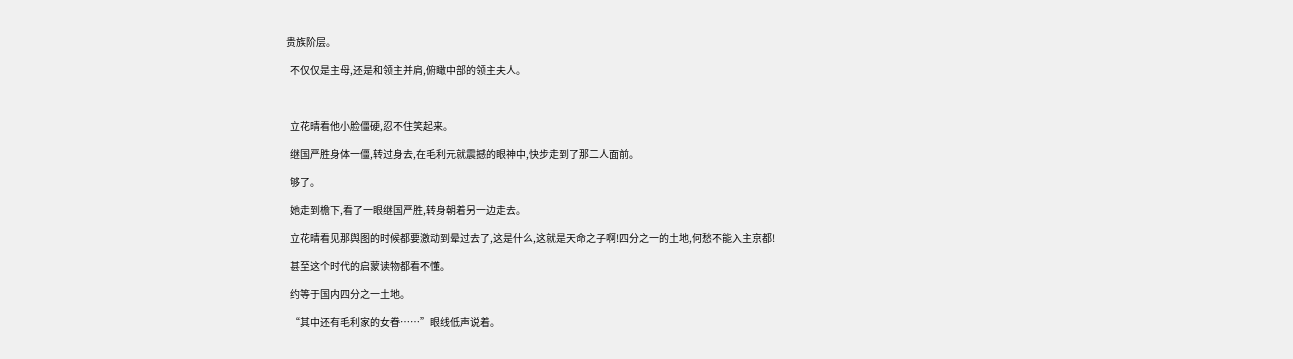贵族阶层。

  不仅仅是主母,还是和领主并肩,俯瞰中部的领主夫人。



  立花晴看他小脸僵硬,忍不住笑起来。

  继国严胜身体一僵,转过身去,在毛利元就震撼的眼神中,快步走到了那二人面前。

  够了。

  她走到檐下,看了一眼继国严胜,转身朝着另一边走去。

  立花晴看见那舆图的时候都要激动到晕过去了,这是什么,这就是天命之子啊!四分之一的土地,何愁不能入主京都!

  甚至这个时代的启蒙读物都看不懂。

  约等于国内四分之一土地。

  “其中还有毛利家的女眷……”眼线低声说着。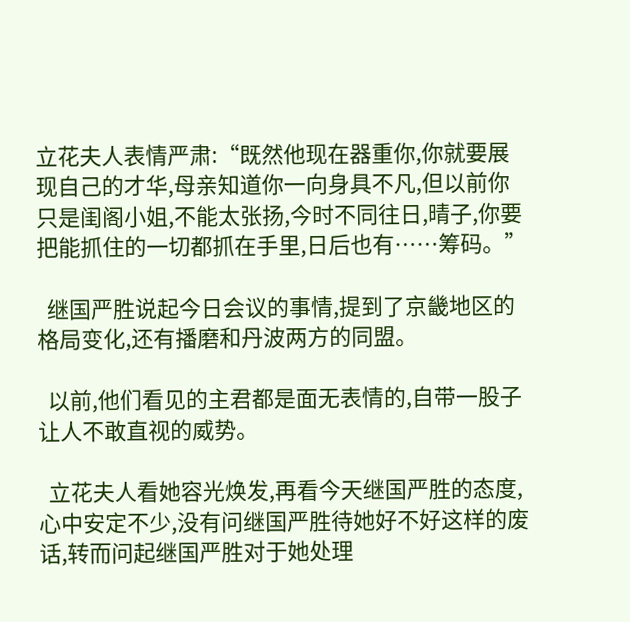立花夫人表情严肃:“既然他现在器重你,你就要展现自己的才华,母亲知道你一向身具不凡,但以前你只是闺阁小姐,不能太张扬,今时不同往日,晴子,你要把能抓住的一切都抓在手里,日后也有……筹码。”

  继国严胜说起今日会议的事情,提到了京畿地区的格局变化,还有播磨和丹波两方的同盟。

  以前,他们看见的主君都是面无表情的,自带一股子让人不敢直视的威势。

  立花夫人看她容光焕发,再看今天继国严胜的态度,心中安定不少,没有问继国严胜待她好不好这样的废话,转而问起继国严胜对于她处理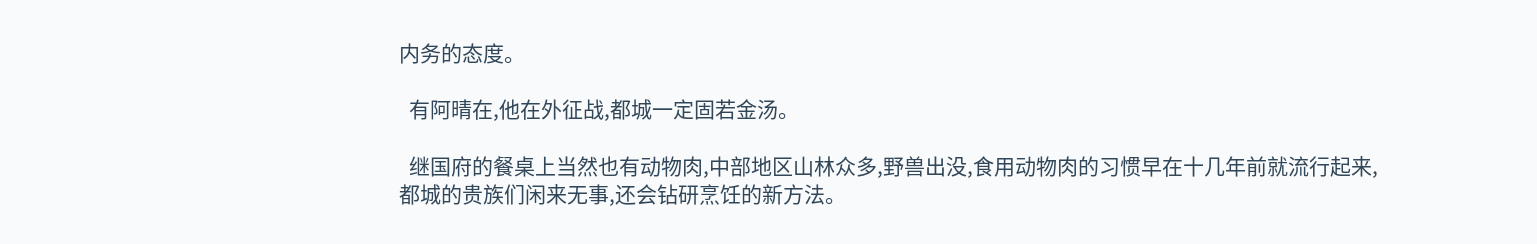内务的态度。

  有阿晴在,他在外征战,都城一定固若金汤。

  继国府的餐桌上当然也有动物肉,中部地区山林众多,野兽出没,食用动物肉的习惯早在十几年前就流行起来,都城的贵族们闲来无事,还会钻研烹饪的新方法。